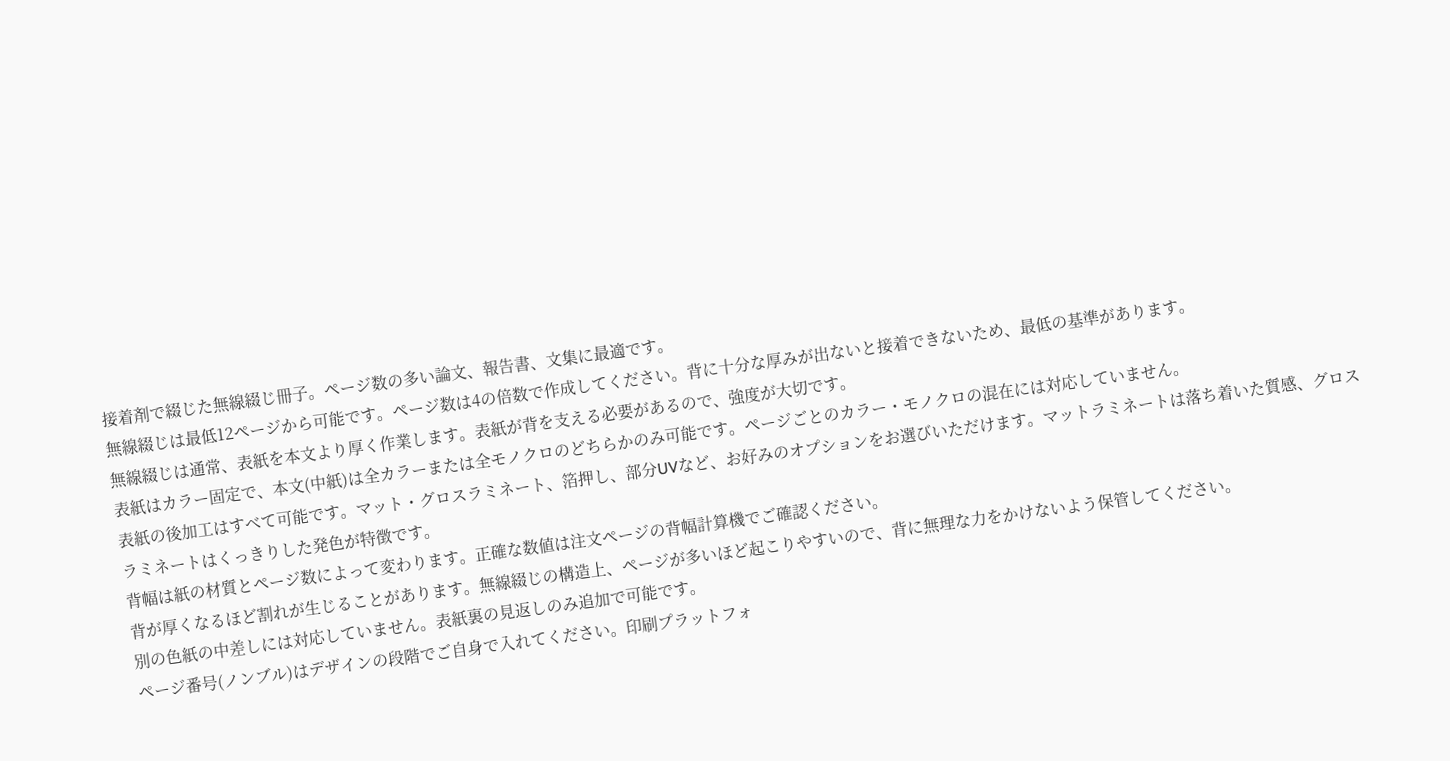接着剤で綴じた無線綴じ冊子。ページ数の多い論文、報告書、文集に最適です。
無線綴じは最低12ページから可能です。ページ数は4の倍数で作成してください。背に十分な厚みが出ないと接着できないため、最低の基準があります。
無線綴じは通常、表紙を本文より厚く作業します。表紙が背を支える必要があるので、強度が大切です。
表紙はカラー固定で、本文(中紙)は全カラーまたは全モノクロのどちらかのみ可能です。ページごとのカラー・モノクロの混在には対応していません。
表紙の後加工はすべて可能です。マット・グロスラミネート、箔押し、部分UVなど、お好みのオプションをお選びいただけます。マットラミネートは落ち着いた質感、グロスラミネートはくっきりした発色が特徴です。
背幅は紙の材質とページ数によって変わります。正確な数値は注文ページの背幅計算機でご確認ください。
背が厚くなるほど割れが生じることがあります。無線綴じの構造上、ページが多いほど起こりやすいので、背に無理な力をかけないよう保管してください。
別の色紙の中差しには対応していません。表紙裏の見返しのみ追加で可能です。
ページ番号(ノンブル)はデザインの段階でご自身で入れてください。印刷プラットフォ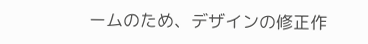ームのため、デザインの修正作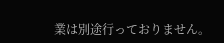業は別途行っておりません。